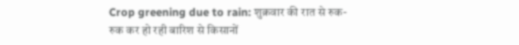Crop greening due to rain: शुक्रवार की रात से रुक-रुक कर हो रही बारिश से किसानों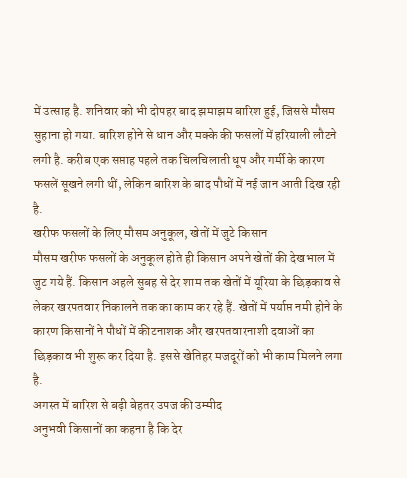में उत्साह है. शनिवार को भी दोपहर बाद झमाझम बारिश हुई, जिससे मौसम सुहाना हो गया. बारिश होने से धान और मक्के की फसलों में हरियाली लौटने लगी है. करीब एक सप्ताह पहले तक चिलचिलाती धूप और गर्मी के कारण फसलें सूखने लगी थीं, लेकिन बारिश के बाद पौधों में नई जान आती दिख रही है.
खरीफ फसलों के लिए मौसम अनुकूल, खेतों में जुटे किसान
मौसम खरीफ फसलों के अनुकूल होते ही किसान अपने खेतों की देखभाल में जुट गये हैं. किसान अहले सुबह से देर शाम तक खेतों में यूरिया के छिड़काव से लेकर खरपतवार निकालने तक का काम कर रहे हैं. खेतों में पर्याप्त नमी होने के कारण किसानों ने पौधों में कीटनाशक और खरपतवारनाशी दवाओं का छिड़काव भी शुरू कर दिया है. इससे खेतिहर मजदूरों को भी काम मिलने लगा है.
अगस्त में बारिश से बढ़ी बेहतर उपज की उम्मीद
अनुभवी किसानों का कहना है कि देर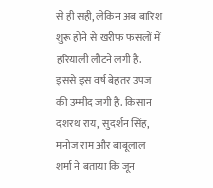से ही सही, लेकिन अब बारिश शुरू होने से खरीफ फसलों में हरियाली लौटने लगी है. इससे इस वर्ष बेहतर उपज की उम्मीद जगी है. किसान दशरथ राय, सुदर्शन सिंह, मनोज राम और बाबूलाल शर्मा ने बताया कि जून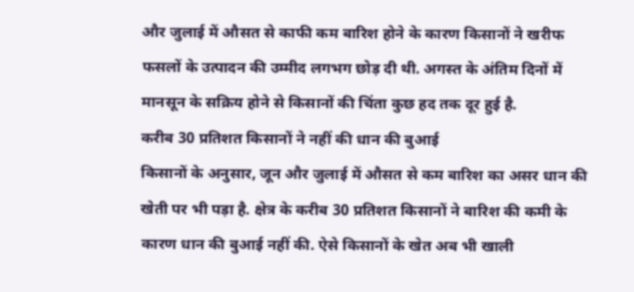और जुलाई में औसत से काफी कम बारिश होने के कारण किसानों ने खरीफ फसलों के उत्पादन की उम्मीद लगभग छोड़ दी थी. अगस्त के अंतिम दिनों में मानसून के सक्रिय होने से किसानों की चिंता कुछ हद तक दूर हुई है.
करीब 30 प्रतिशत किसानों ने नहीं की धान की बुआई
किसानों के अनुसार, जून और जुलाई में औसत से कम बारिश का असर धान की खेती पर भी पड़ा है. क्षेत्र के करीब 30 प्रतिशत किसानों ने बारिश की कमी के कारण धान की बुआई नहीं की. ऐसे किसानों के खेत अब भी खाली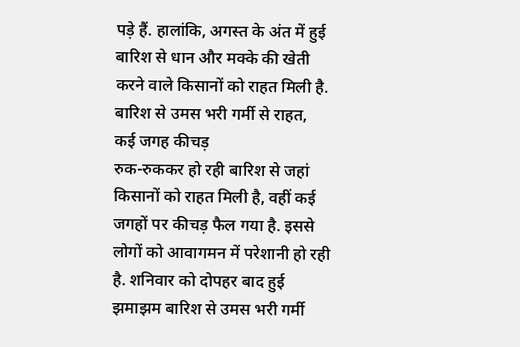पड़े हैं. हालांकि, अगस्त के अंत में हुई बारिश से धान और मक्के की खेती करने वाले किसानों को राहत मिली है.
बारिश से उमस भरी गर्मी से राहत, कई जगह कीचड़
रुक-रुककर हो रही बारिश से जहां किसानों को राहत मिली है, वहीं कई जगहों पर कीचड़ फैल गया है. इससे लोगों को आवागमन में परेशानी हो रही है. शनिवार को दोपहर बाद हुई झमाझम बारिश से उमस भरी गर्मी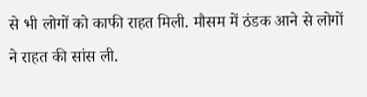से भी लोगों को काफी राहत मिली. मौसम में ठंडक आने से लोगों ने राहत की सांस ली.